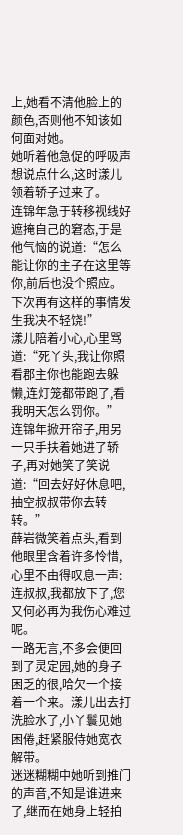上,她看不清他脸上的颜色,否则他不知该如何面对她。
她听着他急促的呼吸声想说点什么,这时漾儿领着轿子过来了。
连锦年急于转移视线好遮掩自己的窘态,于是他气恼的说道:“怎么能让你的主子在这里等你,前后也没个照应。下次再有这样的事情发生我决不轻饶!”
漾儿陪着小心,心里骂道:“死丫头,我让你照看郡主你也能跑去躲懒,连灯笼都带跑了,看我明天怎么罚你。”
连锦年掀开帘子,用另一只手扶着她进了轿子,再对她笑了笑说道:“回去好好休息吧,抽空叔叔带你去转转。”
薛岩微笑着点头,看到他眼里含着许多怜惜,心里不由得叹息一声:连叔叔,我都放下了,您又何必再为我伤心难过呢。
一路无言,不多会便回到了灵定园,她的身子困乏的很,哈欠一个接着一个来。漾儿出去打洗脸水了,小丫鬟见她困倦,赶紧服侍她宽衣解带。
迷迷糊糊中她听到推门的声音,不知是谁进来了,继而在她身上轻拍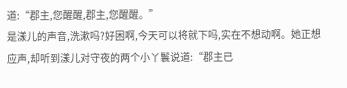道:“郡主,您醒醒,郡主,您醒醒。”
是漾儿的声音,洗漱吗?好困啊,今天可以将就下吗,实在不想动啊。她正想应声,却听到漾儿对守夜的两个小丫鬟说道:“郡主已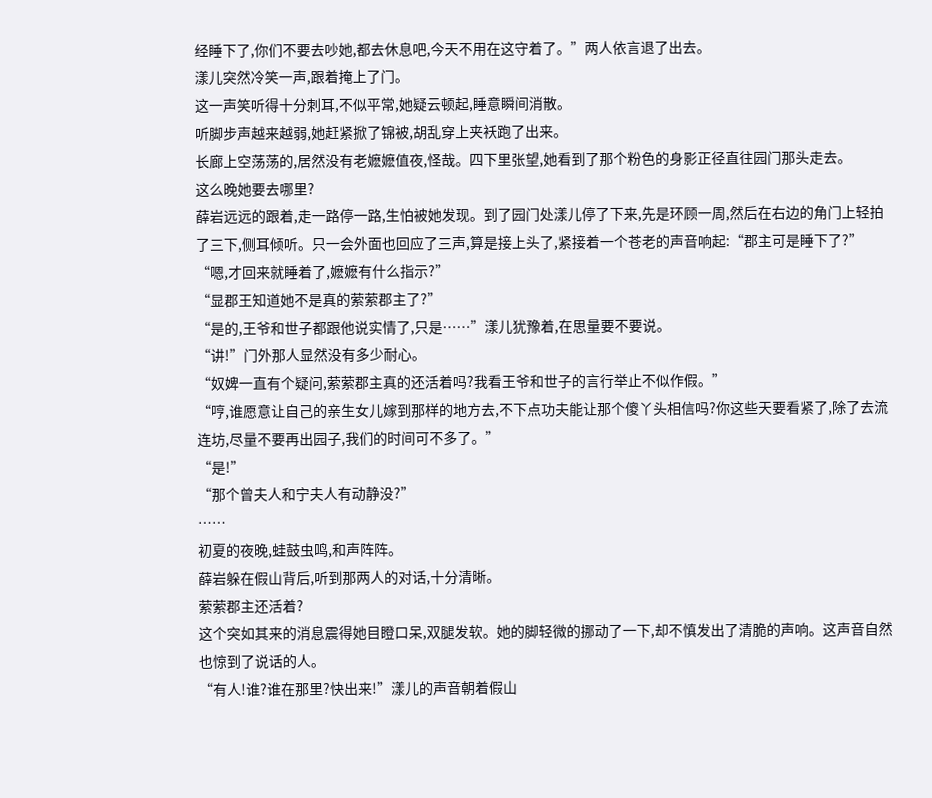经睡下了,你们不要去吵她,都去休息吧,今天不用在这守着了。”两人依言退了出去。
漾儿突然冷笑一声,跟着掩上了门。
这一声笑听得十分刺耳,不似平常,她疑云顿起,睡意瞬间消散。
听脚步声越来越弱,她赶紧掀了锦被,胡乱穿上夹袄跑了出来。
长廊上空荡荡的,居然没有老嬷嬷值夜,怪哉。四下里张望,她看到了那个粉色的身影正径直往园门那头走去。
这么晚她要去哪里?
薛岩远远的跟着,走一路停一路,生怕被她发现。到了园门处漾儿停了下来,先是环顾一周,然后在右边的角门上轻拍了三下,侧耳倾听。只一会外面也回应了三声,算是接上头了,紧接着一个苍老的声音响起:“郡主可是睡下了?”
“嗯,才回来就睡着了,嬷嬷有什么指示?”
“显郡王知道她不是真的萦萦郡主了?”
“是的,王爷和世子都跟他说实情了,只是……”漾儿犹豫着,在思量要不要说。
“讲!”门外那人显然没有多少耐心。
“奴婢一直有个疑问,萦萦郡主真的还活着吗?我看王爷和世子的言行举止不似作假。”
“哼,谁愿意让自己的亲生女儿嫁到那样的地方去,不下点功夫能让那个傻丫头相信吗?你这些天要看紧了,除了去流连坊,尽量不要再出园子,我们的时间可不多了。”
“是!”
“那个曾夫人和宁夫人有动静没?”
……
初夏的夜晚,蛙鼓虫鸣,和声阵阵。
薛岩躲在假山背后,听到那两人的对话,十分清晰。
萦萦郡主还活着?
这个突如其来的消息震得她目瞪口呆,双腿发软。她的脚轻微的挪动了一下,却不慎发出了清脆的声响。这声音自然也惊到了说话的人。
“有人!谁?谁在那里?快出来!”漾儿的声音朝着假山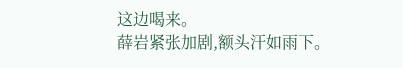这边喝来。
薛岩紧张加剧,额头汗如雨下。